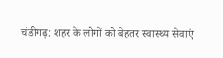चंडीगढ़: शहर के लोगों को बेहतर स्वास्थ्य सेवाएं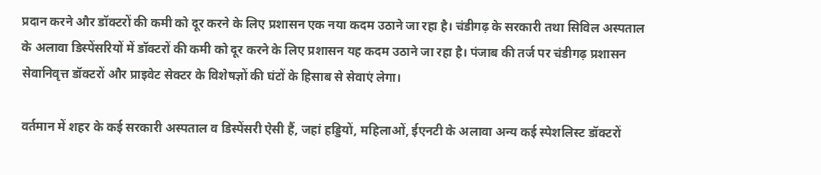प्रदान करने और डॉक्टरों की कमी को दूर करने के लिए प्रशासन एक नया कदम उठाने जा रहा है। चंडीगढ़ के सरकारी तथा सिविल अस्पताल के अलावा डिस्पेंसरियों में डॉक्टरों की कमी को दूर करने के लिए प्रशासन यह कदम उठाने जा रहा है। पंजाब की तर्ज पर चंडीगढ़ प्रशासन सेवानिवृत्त डॉक्टरों और प्राइवेट सेक्टर के विशेषज्ञों की घंटों के हिसाब से सेवाएं लेगा।

वर्तमान में शहर के कई सरकारी अस्पताल व डिस्पेंसरी ऐसी हैं, जहां हड्डियों, महिलाओं, ईएनटी के अलावा अन्य कई स्पेशलिस्ट डॉक्टरों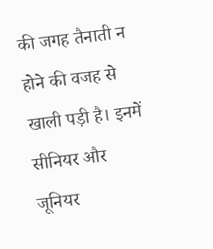की जगह तैनाती न होने की वजह से खाली पड़ी है। इनमें सीनियर और जूनियर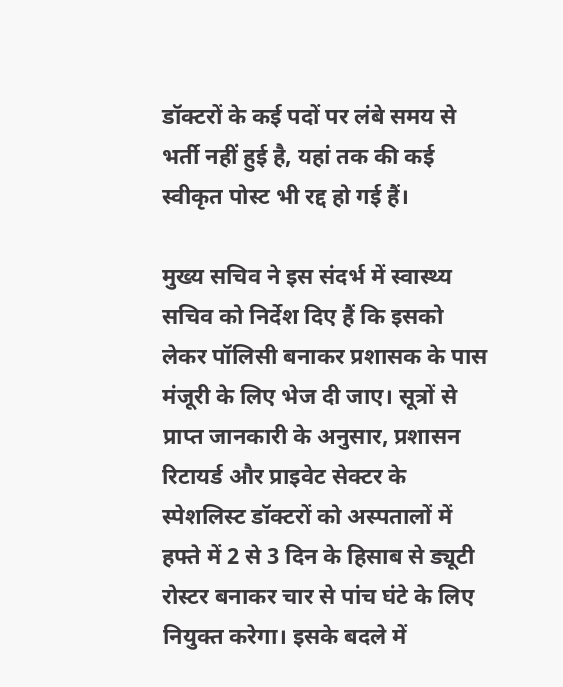डॉक्टरों के कई पदों पर लंबे समय से भर्ती नहीं हुई है, यहां तक की कई स्वीकृत पोस्ट भी रद्द हो गई हैं।

मुख्य सचिव ने इस संदर्भ में स्वास्थ्य सचिव को निर्देश दिए हैं कि इसको लेकर पॉलिसी बनाकर प्रशासक के पास मंजूरी के लिए भेज दी जाए। सूत्रों से प्राप्त जानकारी के अनुसार, प्रशासन रिटायर्ड और प्राइवेट सेक्टर के स्पेशलिस्ट डॉक्टरों को अस्पतालों में हफ्ते में 2 से 3 दिन के हिसाब से ड्यूटी रोस्टर बनाकर चार से पांच घंटे के लिए नियुक्त करेगा। इसके बदले में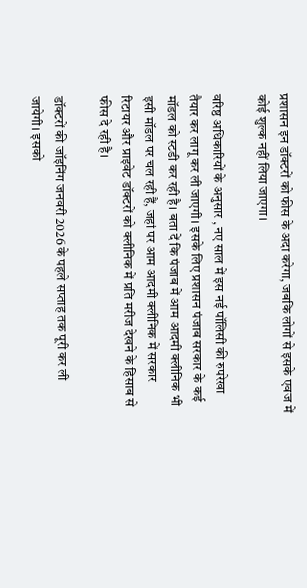प्रशासन इन डॉक्टरों को फीस के अदा करेगा, जबकि लोगों से इसके एवज में कोई शुल्क नहीं लिया जाएगा।

वरिष्ठ अधिकारियों के अनुसार , नए साल में इस नई पॉलिसी की रुपरेखा तैयार कर लागू कर ली जाएगी। इसके लिए प्रशासन पंजाब सरकार के कई मॉडल को स्टडी कर रही है। बता दें कि पंजाब में आम आदमी क्लीनिक भी इसी मॉडल पर चल रही हैं, जहां पर आम आदमी क्लीनिक में सरकार रिटायर और प्राइवेट डॉक्टरों को क्लीनिक में प्रति मरीज देखने के हिसाब से फीस दे रही है।

डॉक्टरों की जॉइनिंग जनवरी 2026 के पहले सप्ताह तक पूरी कर ली जायेगी। इसको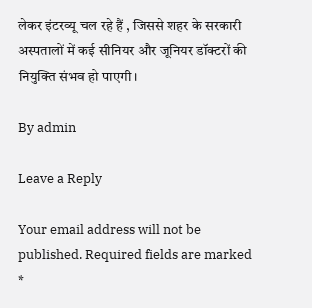लेकर इंटरव्यू चल रहे हैं , जिससे शहर के सरकारी अस्पतालों में कई सीनियर और जूनियर डॉक्टरों की नियुक्ति संभव हो पाएगी।

By admin

Leave a Reply

Your email address will not be published. Required fields are marked *